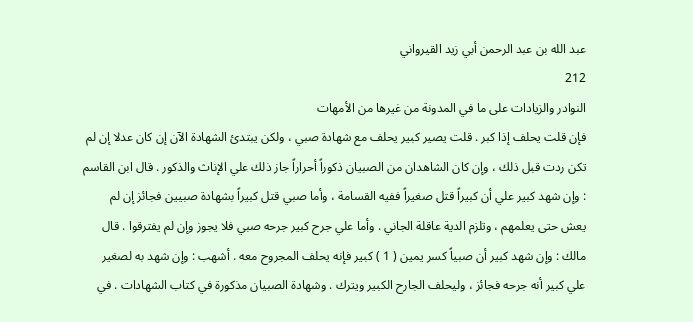عبد الله بن عبد الرحمن أبي زيد القيرواني
212
النوادر والزيادات على ما في المدونة من غيرها من الأمهات
فإن قلت يحلف إذا كبر . قلت يصير كبير يحلف مع شهادة صبي ، ولكن يبتدئ الشهادة الآن إن كان عدلا إن لم تكن ردت قبل ذلك ، وإن كان الشاهدان من الصبيان ذكوراً أحراراً جاز ذلك علي الإناث والذكور . قال ابن القاسم : وإن شهد كبير علي أن كبيراً قتل صغيراً ففيه القسامة ، وأما صبي قتل كبيراً بشهادة صبيين فجائز إن لم يعش حتى يعلمهم ، وتلزم الدية عاقلة الجاني . وأما علي جرح كبير جرحه صبي فلا يجوز وإن لم يفترقوا . قال مالك : وإن شهد كبير أن صبياً كسر يمين ( 1 ) كبير فإنه يحلف المجروح معه . أشهب : وإن شهد به لصغير علي كبير أنه جرحه فجائز ، وليحلف الجارح الكبير ويترك . وشهادة الصبيان مذكورة في كتاب الشهادات . في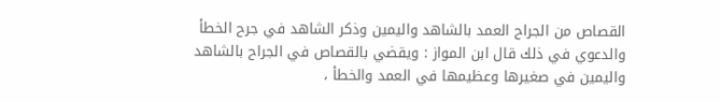القصاص من الجراح العمد بالشاهد واليمين وذكر الشاهد في جرح الخطأ والدعوي في ذلك قال ابن المواز : ويقضي بالقصاص في الجراح بالشاهد واليمين في صغيرها وعظيمها في العمد والخطأ ،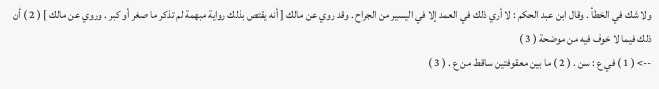ولا شك في الخطأ . وقال ابن عبد الحكم : لا أري ذلك في العمد إلا في اليسير من الجراح . وقد روي عن مالك [ أنه يقتص بذلك رواية مبهمة لم تذكر ما صغر أو كبر . وروي عن مالك ] ( 2 ) أن ذلك فيما لا خوف فيه من موضحة ( 3 )
--> ( 1 ) في ع : سن . ( 2 ) ما بين معقوفتين ساقط من ع . ( 3 )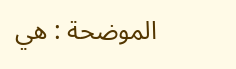الموضحة : هي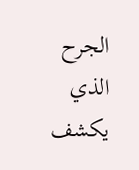الجرح الذي يكشف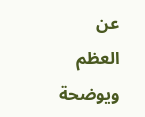عن العظم ويوضحة